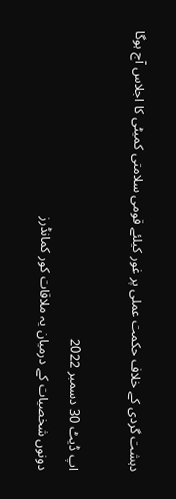دہشت گردی کے خلاف حکمت عملی پر غور کیلئے قومی سلامتی کمیٹی کا اجلاس آج ہوگا

اپ ڈیٹ 30 دسمبر 2022
دونوں شخصیات کے درمیان یہ ملاقات کور کمانڈرز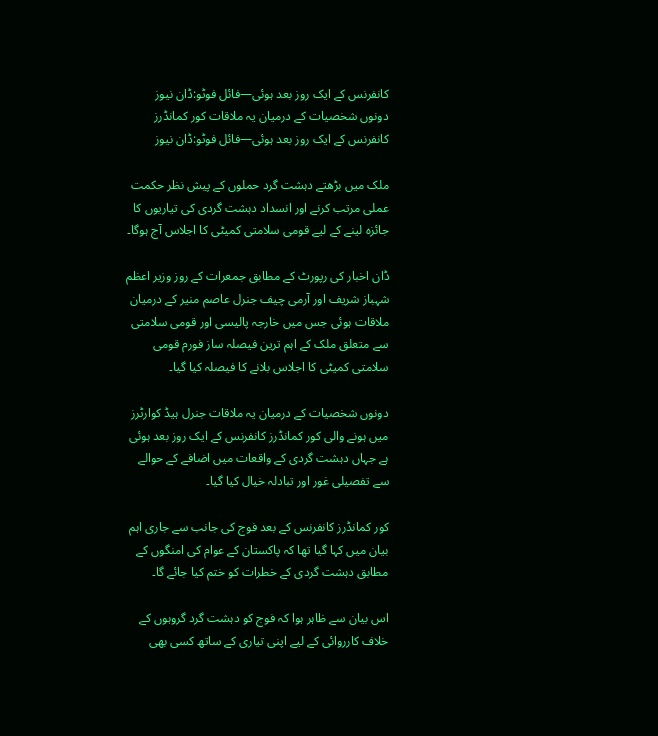کانفرنس کے ایک روز بعد ہوئی—فائل فوٹو:ڈان نیوز
دونوں شخصیات کے درمیان یہ ملاقات کور کمانڈرز کانفرنس کے ایک روز بعد ہوئی—فائل فوٹو:ڈان نیوز

ملک میں بڑھتے دہشت گرد حملوں کے پیش نظر حکمت عملی مرتب کرنے اور انسداد دہشت گردی کی تیاریوں کا جائزہ لینے کے لیے قومی سلامتی کمیٹی کا اجلاس آج ہوگا۔

ڈان اخبار کی رپورٹ کے مطابق جمعرات کے روز وزیر اعظم شہباز شریف اور آرمی چیف جنرل عاصم منیر کے درمیان ملاقات ہوئی جس میں خارجہ پالیسی اور قومی سلامتی سے متعلق ملک کے اہم ترین فیصلہ ساز فورم قومی سلامتی کمیٹی کا اجلاس بلانے کا فیصلہ کیا گیا۔

دونوں شخصیات کے درمیان یہ ملاقات جنرل ہیڈ کوارٹرز میں ہونے والی کور کمانڈرز کانفرنس کے ایک روز بعد ہوئی ہے جہاں دہشت گردی کے واقعات میں اضافے کے حوالے سے تفصیلی غور اور تبادلہ خیال کیا گیا۔

کور کمانڈرز کانفرنس کے بعد فوج کی جانب سے جاری اہم بیان میں کہا گیا تھا کہ پاکستان کے عوام کی امنگوں کے مطابق دہشت گردی کے خطرات کو ختم کیا جائے گا۔

اس بیان سے ظاہر ہوا کہ فوج کو دہشت گرد گروہوں کے خلاف کارروائی کے لیے اپنی تیاری کے ساتھ کسی بھی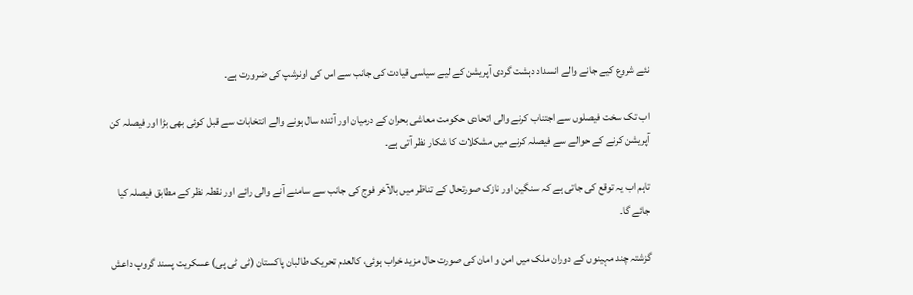نئے شروع کیے جانے والے انسداد دہشت گردی آپریشن کے لیے سیاسی قیادت کی جانب سے اس کی اونرشپ کی ضرورت ہے۔

اب تک سخت فیصلوں سے اجتناب کرنے والی اتحادی حکومت معاشی بحران کے درمیان اور آئندہ سال ہونے والے انتخابات سے قبل کوئی بھی بڑا اور فیصلہ کن آپریشن کرنے کے حوالے سے فیصلہ کرنے میں مشکلات کا شکار نظر آتی ہے۔

تاہم اب یہ توقع کی جاتی ہے کہ سنگین اور نازک صورتحال کے تناظر میں بالآخر فوج کی جانب سے سامنے آنے والی رائے اور نقطہ نظر کے مطابق فیصلہ کیا جائے گا۔

گزشتہ چند مہینوں کے دوران ملک میں امن و امان کی صورت حال مزید خراب ہوئی، کالعدم تحریک طالبان پاکستان (ٹی ٹی پی) عسکریت پسند گروپ داعش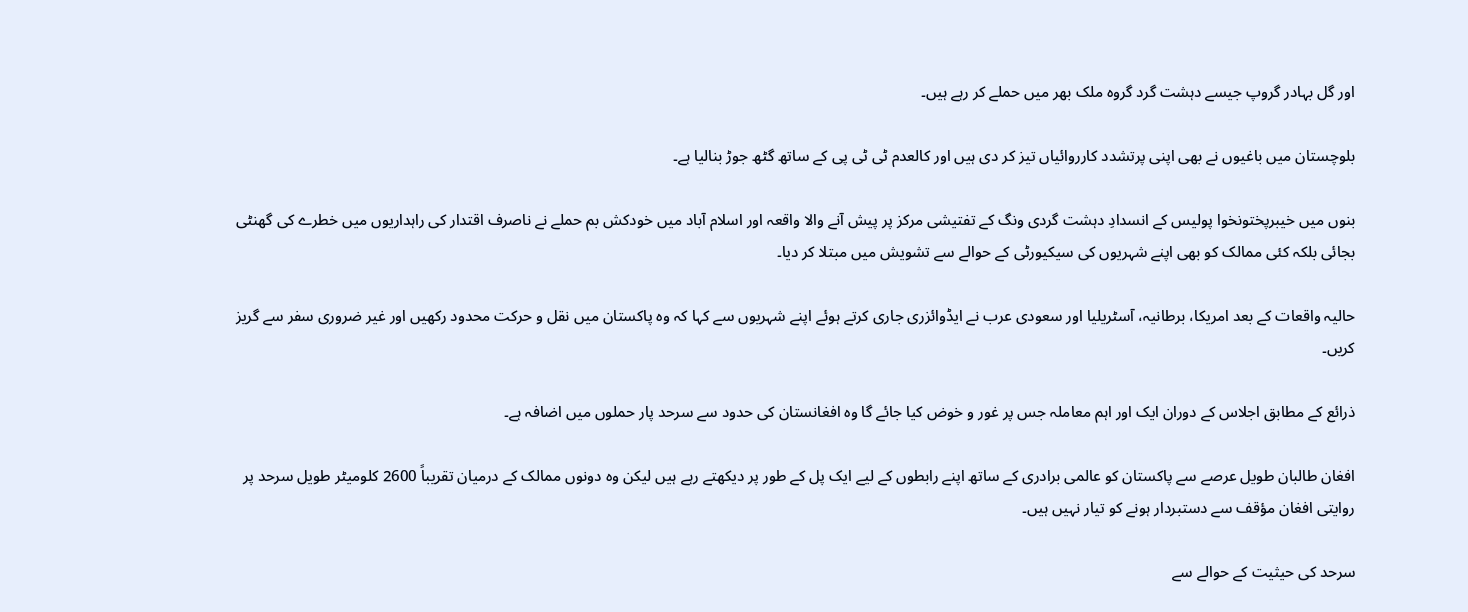اور گل بہادر گروپ جیسے دہشت گرد گروہ ملک بھر میں حملے کر رہے ہیں۔

بلوچستان میں باغیوں نے بھی اپنی پرتشدد کارروائیاں تیز کر دی ہیں اور کالعدم ٹی ٹی پی کے ساتھ گٹھ جوڑ بنالیا ہے۔

بنوں میں خیبرپختونخوا پولیس کے انسدادِ دہشت گردی ونگ کے تفتیشی مرکز پر پیش آنے والا واقعہ اور اسلام آباد میں خودکش بم حملے نے ناصرف اقتدار کی راہداریوں میں خطرے کی گھنٹی بجائی بلکہ کئی ممالک کو بھی اپنے شہریوں کی سیکیورٹی کے حوالے سے تشویش میں مبتلا کر دیا۔

حالیہ واقعات کے بعد امریکا، برطانیہ، آسٹریلیا اور سعودی عرب نے ایڈوائزری جاری کرتے ہوئے اپنے شہریوں سے کہا کہ وہ پاکستان میں نقل و حرکت محدود رکھیں اور غیر ضروری سفر سے گریز کریں۔

ذرائع کے مطابق اجلاس کے دوران ایک اور اہم معاملہ جس پر غور و خوض کیا جائے گا وہ افغانستان کی حدود سے سرحد پار حملوں میں اضافہ ہے۔

افغان طالبان طویل عرصے سے پاکستان کو عالمی برادری کے ساتھ اپنے رابطوں کے لیے ایک پل کے طور پر دیکھتے رہے ہیں لیکن وہ دونوں ممالک کے درمیان تقریباً 2600 کلومیٹر طویل سرحد پر روایتی افغان مؤقف سے دستبردار ہونے کو تیار نہیں ہیں۔

سرحد کی حیثیت کے حوالے سے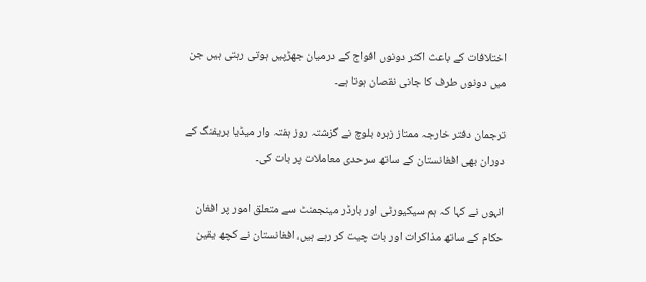اختلافات کے باعث اکثر دونوں افواج کے درمیان جھڑپیں ہوتی رہتی ہیں جن میں دونوں طرف کا جانی نقصان ہوتا ہے۔

ترجمان دفتر خارجہ ممتاز زہرہ بلوچ نے گزشتہ روز ہفتہ وار میڈیا بریفنگ کے دوران بھی افغانستان کے ساتھ سرحدی معاملات پر بات کی۔

انہوں نے کہا کہ ہم سیکیورٹی اور بارڈر مینجمنٹ سے متعلق امور پر افغان حکام کے ساتھ مذاکرات اور بات چیت کر رہے ہیں، افغانستان نے کچھ یقین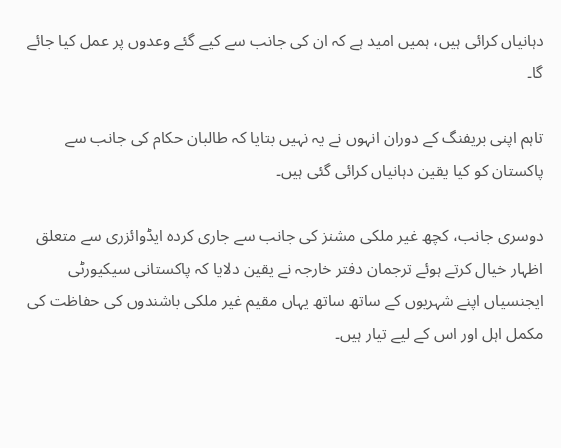دہانیاں کرائی ہیں، ہمیں امید ہے کہ ان کی جانب سے کیے گئے وعدوں پر عمل کیا جائے گا۔

تاہم اپنی بریفنگ کے دوران انہوں نے یہ نہیں بتایا کہ طالبان حکام کی جانب سے پاکستان کو کیا یقین دہانیاں کرائی گئی ہیں۔

دوسری جانب، کچھ غیر ملکی مشنز کی جانب سے جاری کردہ ایڈوائزری سے متعلق اظہار خیال کرتے ہوئے ترجمان دفتر خارجہ نے یقین دلایا کہ پاکستانی سیکیورٹی ایجنسیاں اپنے شہریوں کے ساتھ ساتھ یہاں مقیم غیر ملکی باشندوں کی حفاظت کی مکمل اہل اور اس کے لیے تیار ہیں۔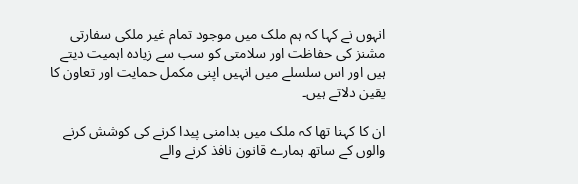انہوں نے کہا کہ ہم ملک میں موجود تمام غیر ملکی سفارتی مشنز کی حفاظت اور سلامتی کو سب سے زیادہ اہمیت دیتے ہیں اور اس سلسلے میں انہیں اپنی مکمل حمایت اور تعاون کا یقین دلاتے ہیں۔

ان کا کہنا تھا کہ ملک میں بدامنی پیدا کرنے کی کوشش کرنے والوں کے ساتھ ہمارے قانون نافذ کرنے والے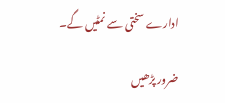ادارے سختی سے نمٹیں گے۔

ضرور پڑھیں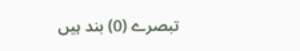تبصرے (0) بند ہیں